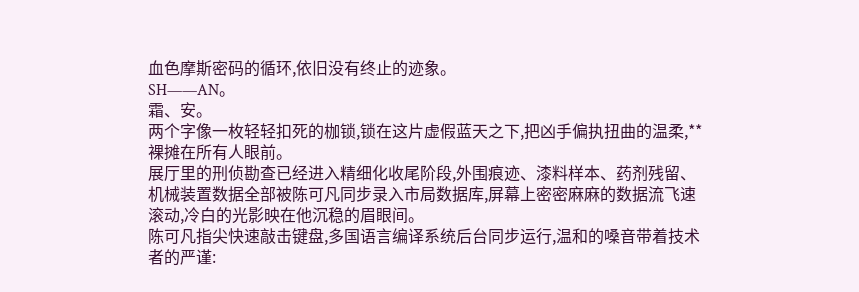血色摩斯密码的循环,依旧没有终止的迹象。
SH——AN。
霜、安。
两个字像一枚轻轻扣死的枷锁,锁在这片虚假蓝天之下,把凶手偏执扭曲的温柔,**裸摊在所有人眼前。
展厅里的刑侦勘查已经进入精细化收尾阶段,外围痕迹、漆料样本、药剂残留、机械装置数据全部被陈可凡同步录入市局数据库,屏幕上密密麻麻的数据流飞速滚动,冷白的光影映在他沉稳的眉眼间。
陈可凡指尖快速敲击键盘,多国语言编译系统后台同步运行,温和的嗓音带着技术者的严谨: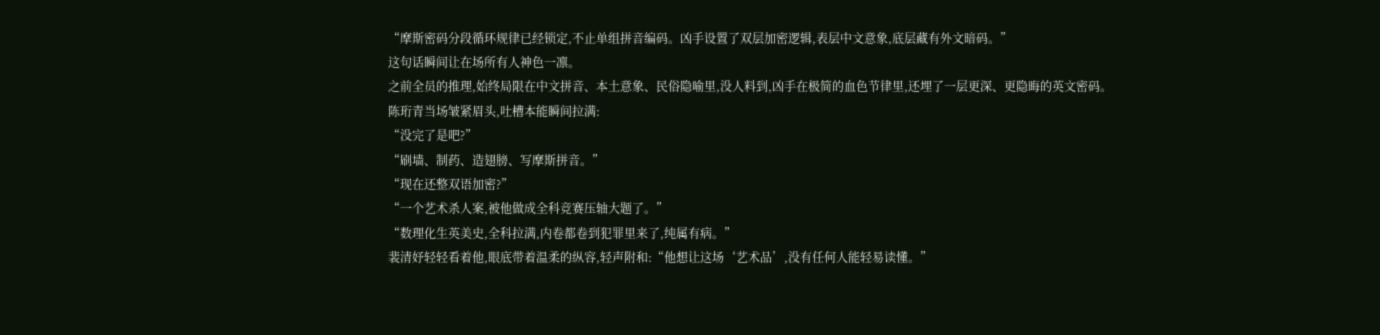“摩斯密码分段循环规律已经锁定,不止单组拼音编码。凶手设置了双层加密逻辑,表层中文意象,底层藏有外文暗码。”
这句话瞬间让在场所有人神色一凛。
之前全员的推理,始终局限在中文拼音、本土意象、民俗隐喻里,没人料到,凶手在极简的血色节律里,还埋了一层更深、更隐晦的英文密码。
陈珩青当场皱紧眉头,吐槽本能瞬间拉满:
“没完了是吧?”
“刷墙、制药、造翅膀、写摩斯拼音。”
“现在还整双语加密?”
“一个艺术杀人案,被他做成全科竞赛压轴大题了。”
“数理化生英美史,全科拉满,内卷都卷到犯罪里来了,纯属有病。”
裴清妤轻轻看着他,眼底带着温柔的纵容,轻声附和:“他想让这场‘艺术品’,没有任何人能轻易读懂。”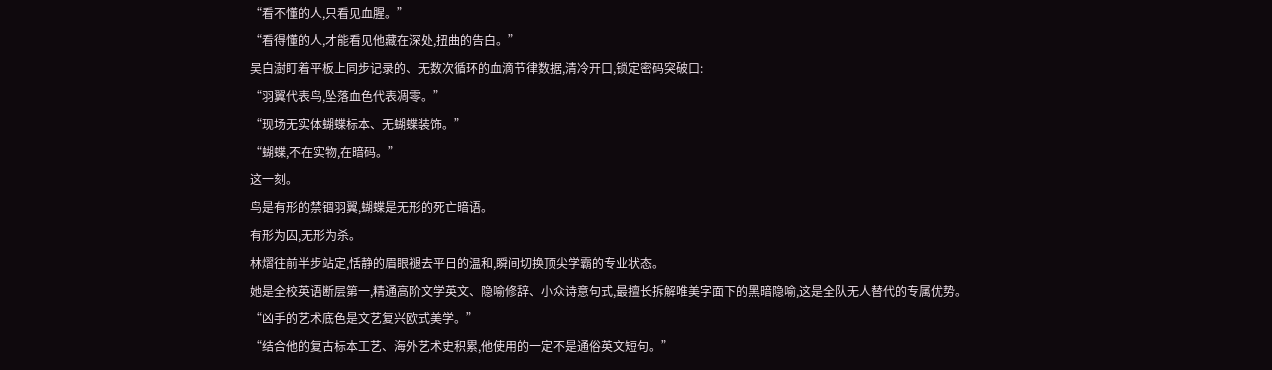“看不懂的人,只看见血腥。”
“看得懂的人,才能看见他藏在深处,扭曲的告白。”
吴白澍盯着平板上同步记录的、无数次循环的血滴节律数据,清冷开口,锁定密码突破口:
“羽翼代表鸟,坠落血色代表凋零。”
“现场无实体蝴蝶标本、无蝴蝶装饰。”
“蝴蝶,不在实物,在暗码。”
这一刻。
鸟是有形的禁锢羽翼,蝴蝶是无形的死亡暗语。
有形为囚,无形为杀。
林熠往前半步站定,恬静的眉眼褪去平日的温和,瞬间切换顶尖学霸的专业状态。
她是全校英语断层第一,精通高阶文学英文、隐喻修辞、小众诗意句式,最擅长拆解唯美字面下的黑暗隐喻,这是全队无人替代的专属优势。
“凶手的艺术底色是文艺复兴欧式美学。”
“结合他的复古标本工艺、海外艺术史积累,他使用的一定不是通俗英文短句。”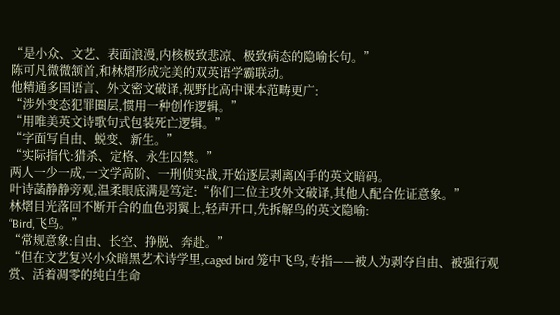“是小众、文艺、表面浪漫,内核极致悲凉、极致病态的隐喻长句。”
陈可凡微微颔首,和林熠形成完美的双英语学霸联动。
他精通多国语言、外文密文破译,视野比高中课本范畴更广:
“涉外变态犯罪圈层,惯用一种创作逻辑。”
“用唯美英文诗歌句式包装死亡逻辑。”
“字面写自由、蜕变、新生。”
“实际指代:猎杀、定格、永生囚禁。”
两人一少一成,一文学高阶、一刑侦实战,开始逐层剥离凶手的英文暗码。
叶诗菡静静旁观,温柔眼底满是笃定:“你们二位主攻外文破译,其他人配合佐证意象。”
林熠目光落回不断开合的血色羽翼上,轻声开口,先拆解鸟的英文隐喻:
“Bird,飞鸟。”
“常规意象:自由、长空、挣脱、奔赴。”
“但在文艺复兴小众暗黑艺术诗学里,caged bird 笼中飞鸟,专指——被人为剥夺自由、被强行观赏、活着凋零的纯白生命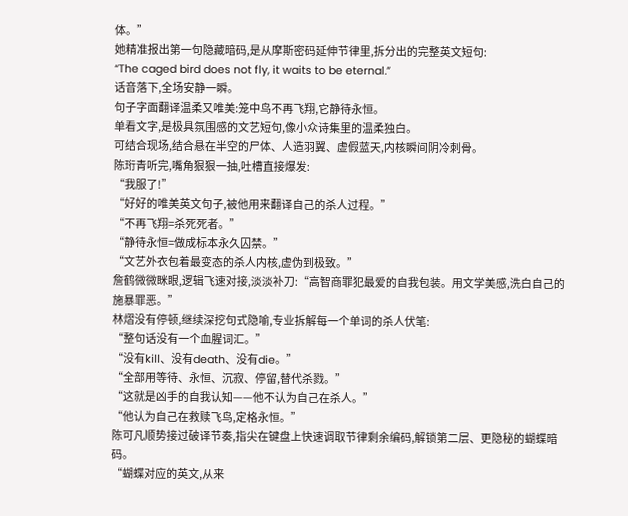体。”
她精准报出第一句隐藏暗码,是从摩斯密码延伸节律里,拆分出的完整英文短句:
“The caged bird does not fly, it waits to be eternal.”
话音落下,全场安静一瞬。
句子字面翻译温柔又唯美:笼中鸟不再飞翔,它静待永恒。
单看文字,是极具氛围感的文艺短句,像小众诗集里的温柔独白。
可结合现场,结合悬在半空的尸体、人造羽翼、虚假蓝天,内核瞬间阴冷刺骨。
陈珩青听完,嘴角狠狠一抽,吐槽直接爆发:
“我服了!”
“好好的唯美英文句子,被他用来翻译自己的杀人过程。”
“不再飞翔=杀死死者。”
“静待永恒=做成标本永久囚禁。”
“文艺外衣包着最变态的杀人内核,虚伪到极致。”
詹鹤微微眯眼,逻辑飞速对接,淡淡补刀:“高智商罪犯最爱的自我包装。用文学美感,洗白自己的施暴罪恶。”
林熠没有停顿,继续深挖句式隐喻,专业拆解每一个单词的杀人伏笔:
“整句话没有一个血腥词汇。”
“没有kill、没有death、没有die。”
“全部用等待、永恒、沉寂、停留,替代杀戮。”
“这就是凶手的自我认知——他不认为自己在杀人。”
“他认为自己在救赎飞鸟,定格永恒。”
陈可凡顺势接过破译节奏,指尖在键盘上快速调取节律剩余编码,解锁第二层、更隐秘的蝴蝶暗码。
“蝴蝶对应的英文,从来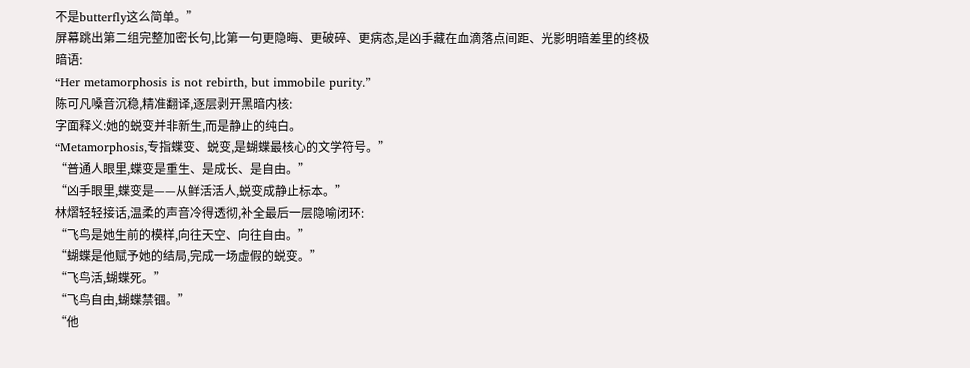不是butterfly这么简单。”
屏幕跳出第二组完整加密长句,比第一句更隐晦、更破碎、更病态,是凶手藏在血滴落点间距、光影明暗差里的终极暗语:
“Her metamorphosis is not rebirth, but immobile purity.”
陈可凡嗓音沉稳,精准翻译,逐层剥开黑暗内核:
字面释义:她的蜕变并非新生,而是静止的纯白。
“Metamorphosis,专指蝶变、蜕变,是蝴蝶最核心的文学符号。”
“普通人眼里,蝶变是重生、是成长、是自由。”
“凶手眼里,蝶变是——从鲜活活人,蜕变成静止标本。”
林熠轻轻接话,温柔的声音冷得透彻,补全最后一层隐喻闭环:
“飞鸟是她生前的模样,向往天空、向往自由。”
“蝴蝶是他赋予她的结局,完成一场虚假的蜕变。”
“飞鸟活,蝴蝶死。”
“飞鸟自由,蝴蝶禁锢。”
“他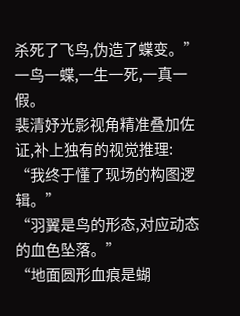杀死了飞鸟,伪造了蝶变。”
一鸟一蝶,一生一死,一真一假。
裴清妤光影视角精准叠加佐证,补上独有的视觉推理:
“我终于懂了现场的构图逻辑。”
“羽翼是鸟的形态,对应动态的血色坠落。”
“地面圆形血痕是蝴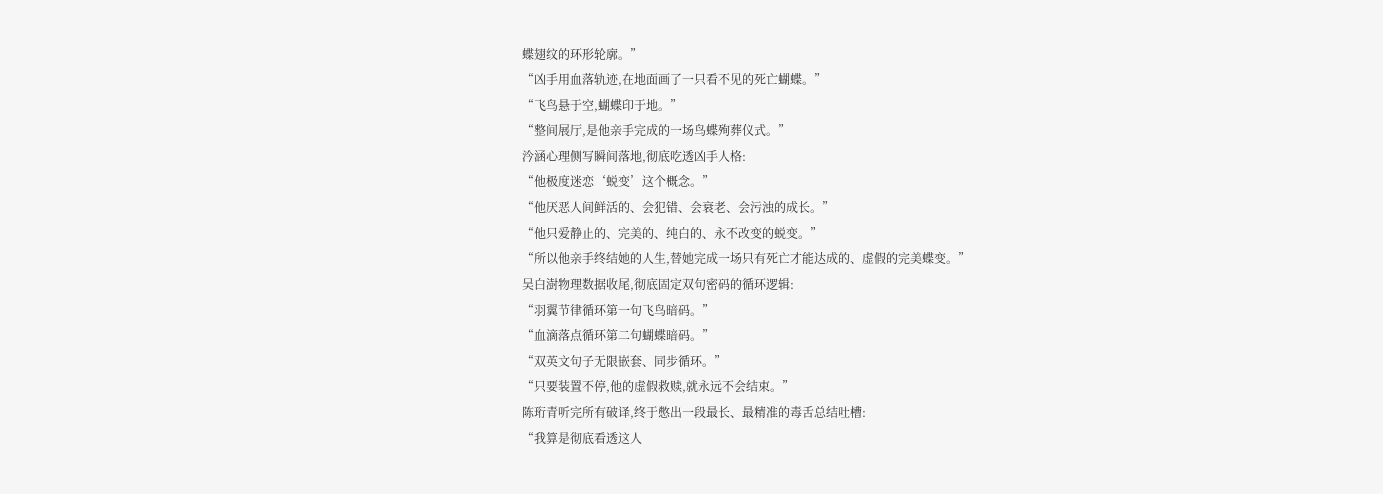蝶翅纹的环形轮廓。”
“凶手用血落轨迹,在地面画了一只看不见的死亡蝴蝶。”
“飞鸟悬于空,蝴蝶印于地。”
“整间展厅,是他亲手完成的一场鸟蝶殉葬仪式。”
汵涵心理侧写瞬间落地,彻底吃透凶手人格:
“他极度迷恋‘蜕变’这个概念。”
“他厌恶人间鲜活的、会犯错、会衰老、会污浊的成长。”
“他只爱静止的、完美的、纯白的、永不改变的蜕变。”
“所以他亲手终结她的人生,替她完成一场只有死亡才能达成的、虚假的完美蝶变。”
吴白澍物理数据收尾,彻底固定双句密码的循环逻辑:
“羽翼节律循环第一句飞鸟暗码。”
“血滴落点循环第二句蝴蝶暗码。”
“双英文句子无限嵌套、同步循环。”
“只要装置不停,他的虚假救赎,就永远不会结束。”
陈珩青听完所有破译,终于憋出一段最长、最精准的毒舌总结吐槽:
“我算是彻底看透这人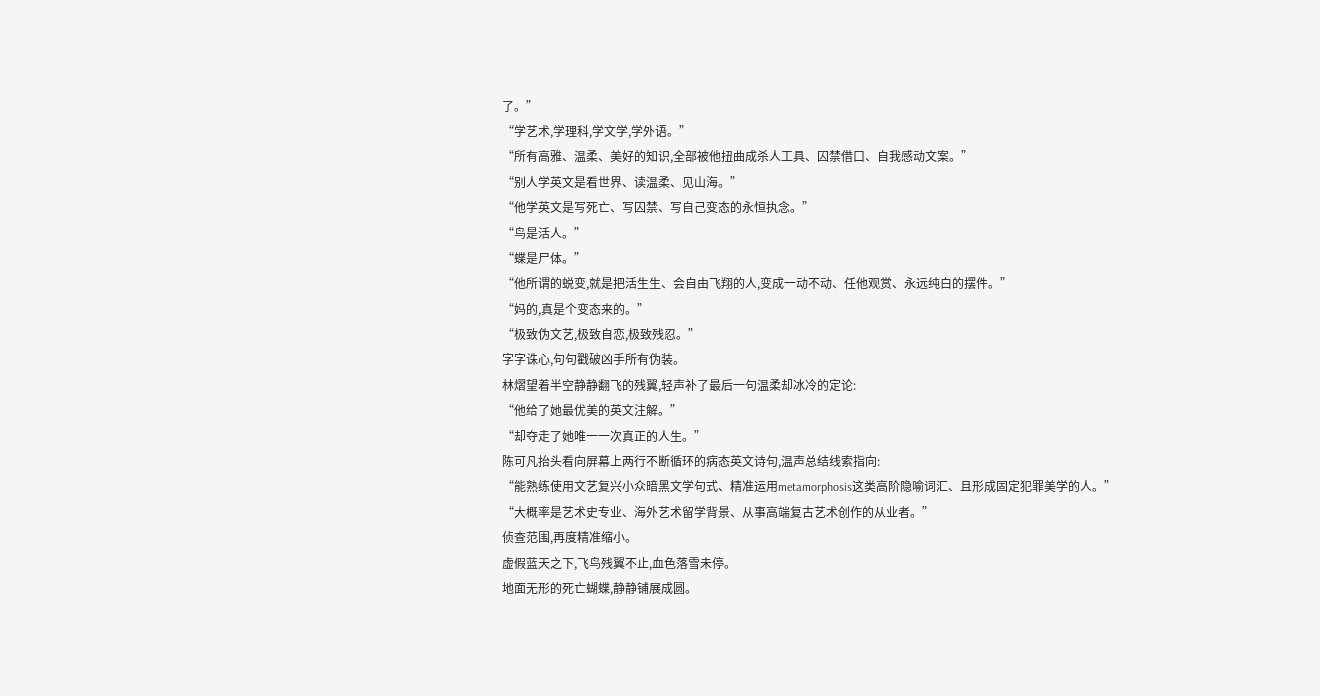了。”
“学艺术,学理科,学文学,学外语。”
“所有高雅、温柔、美好的知识,全部被他扭曲成杀人工具、囚禁借口、自我感动文案。”
“别人学英文是看世界、读温柔、见山海。”
“他学英文是写死亡、写囚禁、写自己变态的永恒执念。”
“鸟是活人。”
“蝶是尸体。”
“他所谓的蜕变,就是把活生生、会自由飞翔的人,变成一动不动、任他观赏、永远纯白的摆件。”
“妈的,真是个变态来的。”
“极致伪文艺,极致自恋,极致残忍。”
字字诛心,句句戳破凶手所有伪装。
林熠望着半空静静翻飞的残翼,轻声补了最后一句温柔却冰冷的定论:
“他给了她最优美的英文注解。”
“却夺走了她唯一一次真正的人生。”
陈可凡抬头看向屏幕上两行不断循环的病态英文诗句,温声总结线索指向:
“能熟练使用文艺复兴小众暗黑文学句式、精准运用metamorphosis这类高阶隐喻词汇、且形成固定犯罪美学的人。”
“大概率是艺术史专业、海外艺术留学背景、从事高端复古艺术创作的从业者。”
侦查范围,再度精准缩小。
虚假蓝天之下,飞鸟残翼不止,血色落雪未停。
地面无形的死亡蝴蝶,静静铺展成圆。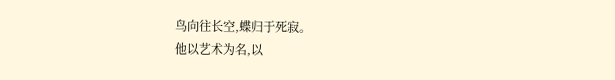鸟向往长空,蝶归于死寂。
他以艺术为名,以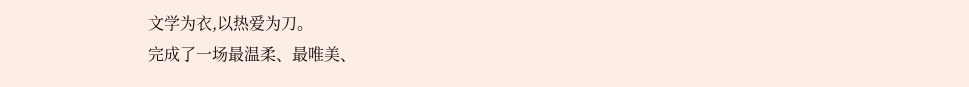文学为衣,以热爱为刀。
完成了一场最温柔、最唯美、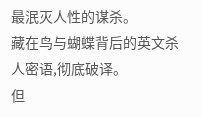最泯灭人性的谋杀。
藏在鸟与蝴蝶背后的英文杀人密语,彻底破译。
但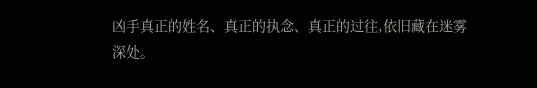凶手真正的姓名、真正的执念、真正的过往,依旧藏在迷雾深处。